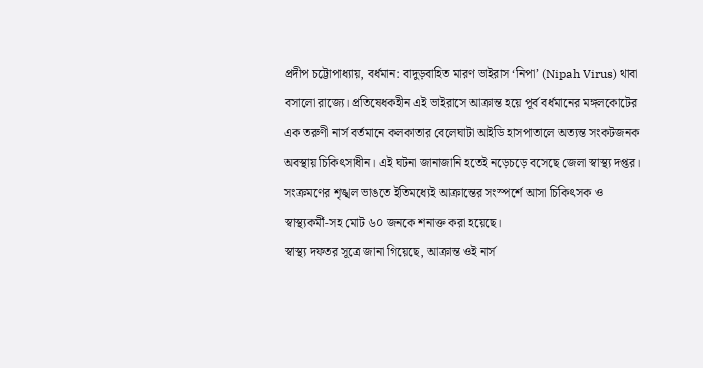প্রদীপ চট্টোপাধ্যায়, বর্ধমান: বাদুড়বাহিত মারণ ভাইরাস ‘নিপা’ (Nipah Virus) থাবা বসালো রাজ্যে। প্রতিষেধকহীন এই ভাইরাসে আক্রান্ত হয়ে পূর্ব বর্ধমানের মঙ্গলকোটের এক তরুণী নার্স বর্তমানে কলকাতার বেলেঘাটা আইডি হাসপাতালে অত্যন্ত সংকটজনক অবস্থায় চিকিৎসাধীন। এই ঘটনা জানাজানি হতেই নড়েচড়ে বসেছে জেলা স্বাস্থ্য দপ্তর। সংক্রমণের শৃঙ্খল ভাঙতে ইতিমধ্যেই আক্রান্তের সংস্পর্শে আসা চিকিৎসক ও স্বাস্থ্যকর্মী-সহ মোট ৬০ জনকে শনাক্ত করা হয়েছে।
স্বাস্থ্য দফতর সূত্রে জানা গিয়েছে, আক্রান্ত ওই নার্স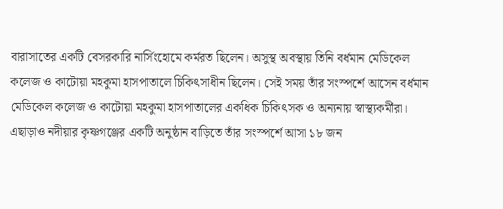বারাসাতের একটি বেসরকারি নার্সিংহোমে কর্মরত ছিলেন। অসুস্থ অবস্থায় তিনি বর্ধমান মেডিকেল কলেজ ও কাটোয়া মহকুমা হাসপাতালে চিকিৎসাধীন ছিলেন। সেই সময় তাঁর সংস্পর্শে আসেন বর্ধমান মেডিকেল কলেজ ও কাটোয়া মহকুমা হাসপাতালের একধিক চিকিৎসক ও অন্যনায় স্বাস্থ্যকর্মীরা। এছাড়াও নদীয়ার কৃষ্ণগঞ্জের একটি অনুষ্ঠান বাড়িতে তাঁর সংস্পর্শে আসা ১৮ জন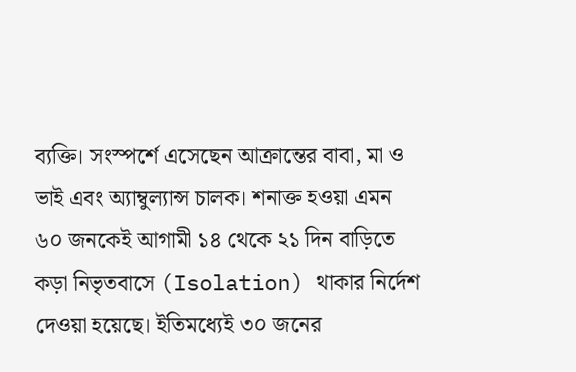ব্যক্তি। সংস্পর্শে এসেছেন আক্রান্তের বাবা, মা ও ভাই এবং অ্যাম্বুল্যান্স চালক। শনাক্ত হওয়া এমন ৬০ জনকেই আগামী ১৪ থেকে ২১ দিন বাড়িতে কড়া নিভৃতবাসে (Isolation) থাকার নির্দেশ দেওয়া হয়েছে। ইতিমধ্যেই ৩০ জনের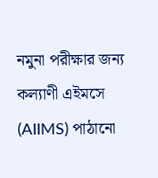নমুনা পরীক্ষার জন্য কল্যাণী এইমসে (AIIMS) পাঠানো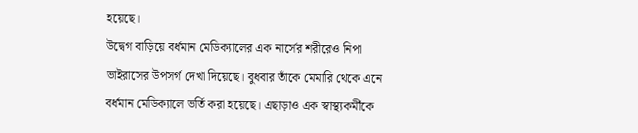হয়েছে।
উদ্বেগ বাড়িয়ে বর্ধমান মেডিক্যালের এক নার্সের শরীরেও নিপা ভাইরাসের উপসর্গ দেখা দিয়েছে। বুধবার তাঁকে মেমারি থেকে এনে বর্ধমান মেডিক্যালে ভর্তি করা হয়েছে। এছাড়াও এক স্বাস্থ্যকর্মীকে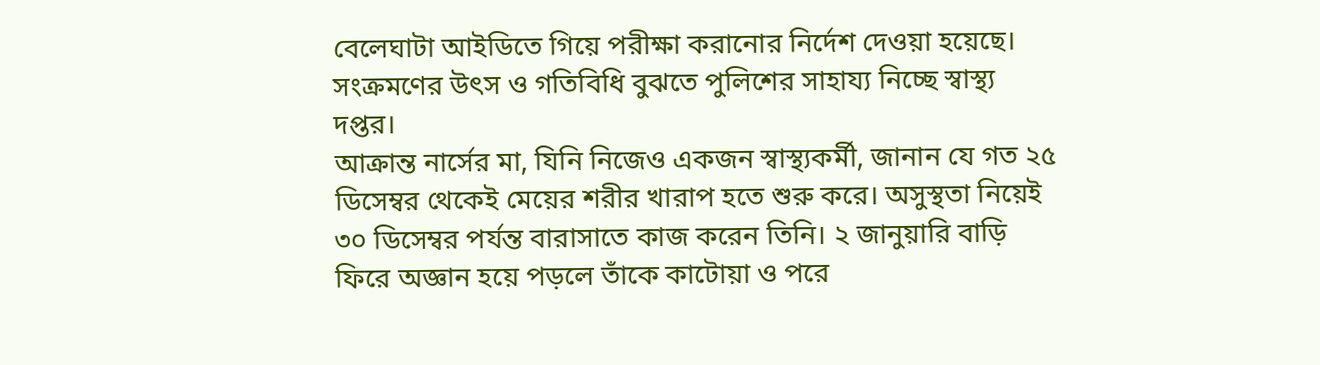বেলেঘাটা আইডিতে গিয়ে পরীক্ষা করানোর নির্দেশ দেওয়া হয়েছে। সংক্রমণের উৎস ও গতিবিধি বুঝতে পুলিশের সাহায্য নিচ্ছে স্বাস্থ্য দপ্তর।
আক্রান্ত নার্সের মা, যিনি নিজেও একজন স্বাস্থ্যকর্মী, জানান যে গত ২৫ ডিসেম্বর থেকেই মেয়ের শরীর খারাপ হতে শুরু করে। অসুস্থতা নিয়েই ৩০ ডিসেম্বর পর্যন্ত বারাসাতে কাজ করেন তিনি। ২ জানুয়ারি বাড়ি ফিরে অজ্ঞান হয়ে পড়লে তাঁকে কাটোয়া ও পরে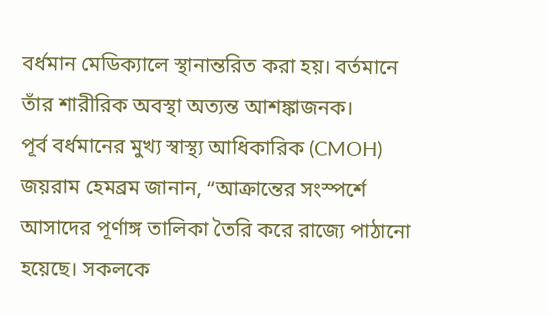বর্ধমান মেডিক্যালে স্থানান্তরিত করা হয়। বর্তমানে তাঁর শারীরিক অবস্থা অত্যন্ত আশঙ্কাজনক।
পূর্ব বর্ধমানের মুখ্য স্বাস্থ্য আধিকারিক (CMOH) জয়রাম হেমব্রম জানান, “আক্রান্তের সংস্পর্শে আসাদের পূর্ণাঙ্গ তালিকা তৈরি করে রাজ্যে পাঠানো হয়েছে। সকলকে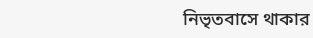নিভৃতবাসে থাকার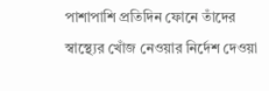পাশাপাশি প্রতিদিন ফোনে তাঁদের স্বাস্থ্যের খোঁজ নেওয়ার নির্দেশ দেওয়া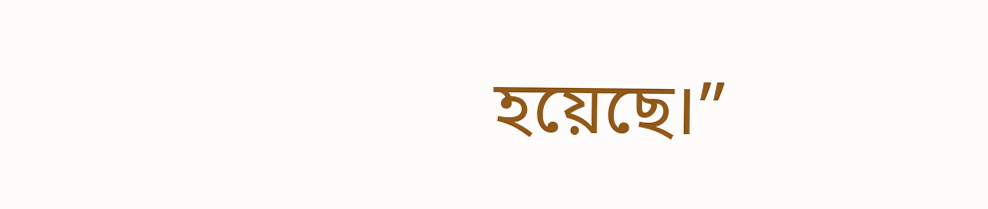হয়েছে।”